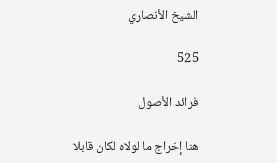الشيخ الأنصاري

525

فرائد الأصول

هنا إخراج ما لولاه لكان قابلا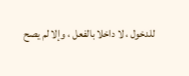للدخول ، لا داخلا بالفعل ، وإلا لم يصح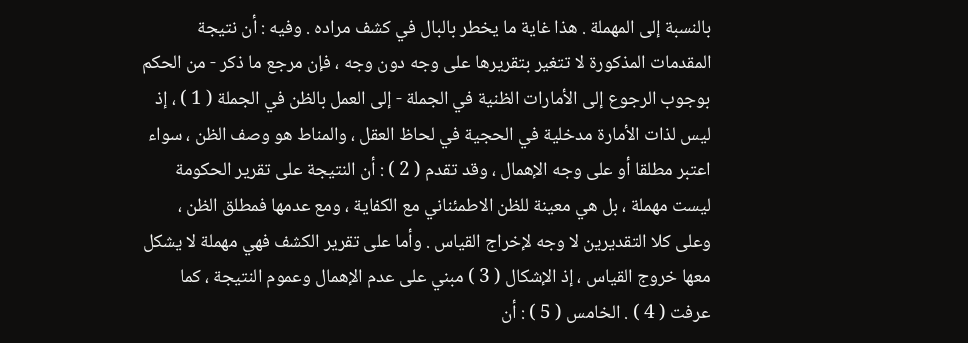بالنسبة إلى المهملة . هذا غاية ما يخطر بالبال في كشف مراده . وفيه : أن نتيجة المقدمات المذكورة لا تتغير بتقريرها على وجه دون وجه ، فإن مرجع ما ذكر - من الحكم بوجوب الرجوع إلى الأمارات الظنية في الجملة - إلى العمل بالظن في الجملة ( 1 ) ، إذ ليس لذات الأمارة مدخلية في الحجية في لحاظ العقل ، والمناط هو وصف الظن ، سواء اعتبر مطلقا أو على وجه الإهمال ، وقد تقدم ( 2 ) : أن النتيجة على تقرير الحكومة ليست مهملة ، بل هي معينة للظن الاطمئناني مع الكفاية ، ومع عدمها فمطلق الظن ، وعلى كلا التقديرين لا وجه لإخراج القياس . وأما على تقرير الكشف فهي مهملة لا يشكل معها خروج القياس ، إذ الإشكال ( 3 ) مبني على عدم الإهمال وعموم النتيجة ، كما عرفت ( 4 ) . الخامس ( 5 ) : أن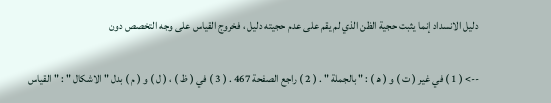دليل الانسداد إنما يثبت حجية الظن الذي لم يقم على عدم حجيته دليل ، فخروج القياس على وجه التخصص دون

--> ( 1 ) في غير ( ت ) و ( ه‍ ) : " بالجملة " . ( 2 ) راجع الصفحة 467 . ( 3 ) في ( ظ ) ، ( ل ) و ( م ) بدل " الاشكال " : " القياس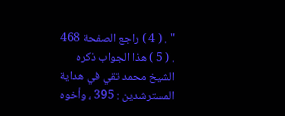" . ( 4 ) راجع الصفحة 468 . ( 5 ) هذا الجواب ذكره الشيخ محمد تقي في هداية المسترشدين : 395 ، وأخوه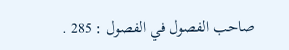صاحب الفصول في الفصول : 285 .